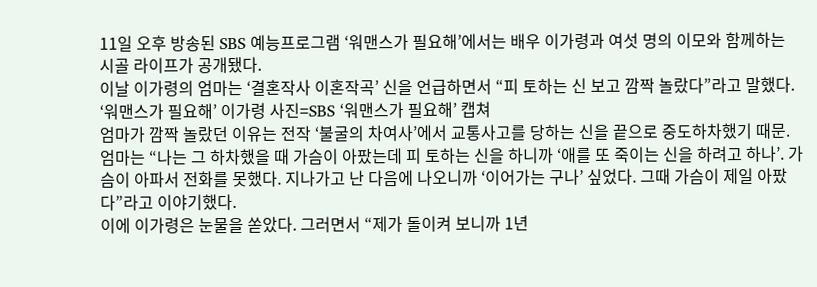11일 오후 방송된 SBS 예능프로그램 ‘워맨스가 필요해’에서는 배우 이가령과 여섯 명의 이모와 함께하는 시골 라이프가 공개됐다.
이날 이가령의 엄마는 ‘결혼작사 이혼작곡’ 신을 언급하면서 “피 토하는 신 보고 깜짝 놀랐다”라고 말했다.
‘워맨스가 필요해’ 이가령 사진=SBS ‘워맨스가 필요해’ 캡쳐
엄마가 깜짝 놀랐던 이유는 전작 ‘불굴의 차여사’에서 교통사고를 당하는 신을 끝으로 중도하차했기 때문.
엄마는 “나는 그 하차했을 때 가슴이 아팠는데 피 토하는 신을 하니까 ‘애를 또 죽이는 신을 하려고 하나’. 가슴이 아파서 전화를 못했다. 지나가고 난 다음에 나오니까 ‘이어가는 구나’ 싶었다. 그때 가슴이 제일 아팠다”라고 이야기했다.
이에 이가령은 눈물을 쏟았다. 그러면서 “제가 돌이켜 보니까 1년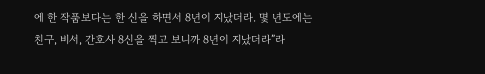에 한 작품보다는 한 신을 하면서 8년이 지났더라. 몇 년도에는 친구, 비서, 간호사 8신을 찍고 보니까 8년이 지났더라”라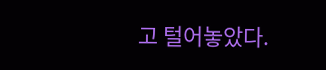고 털어놓았다.